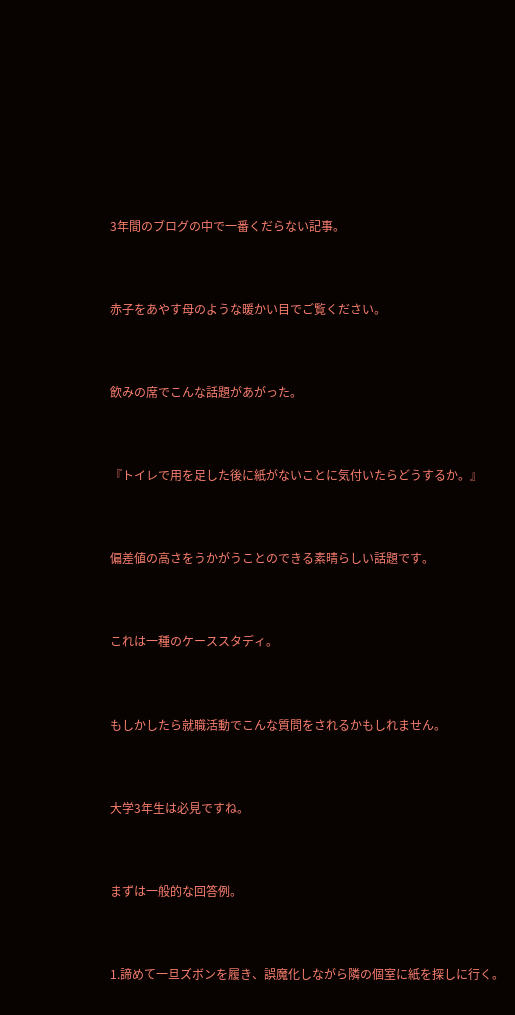3年間のブログの中で一番くだらない記事。



赤子をあやす母のような暖かい目でご覧ください。



飲みの席でこんな話題があがった。



『トイレで用を足した後に紙がないことに気付いたらどうするか。』



偏差値の高さをうかがうことのできる素晴らしい話題です。



これは一種のケーススタディ。



もしかしたら就職活動でこんな質問をされるかもしれません。



大学3年生は必見ですね。



まずは一般的な回答例。



1.諦めて一旦ズボンを履き、誤魔化しながら隣の個室に紙を探しに行く。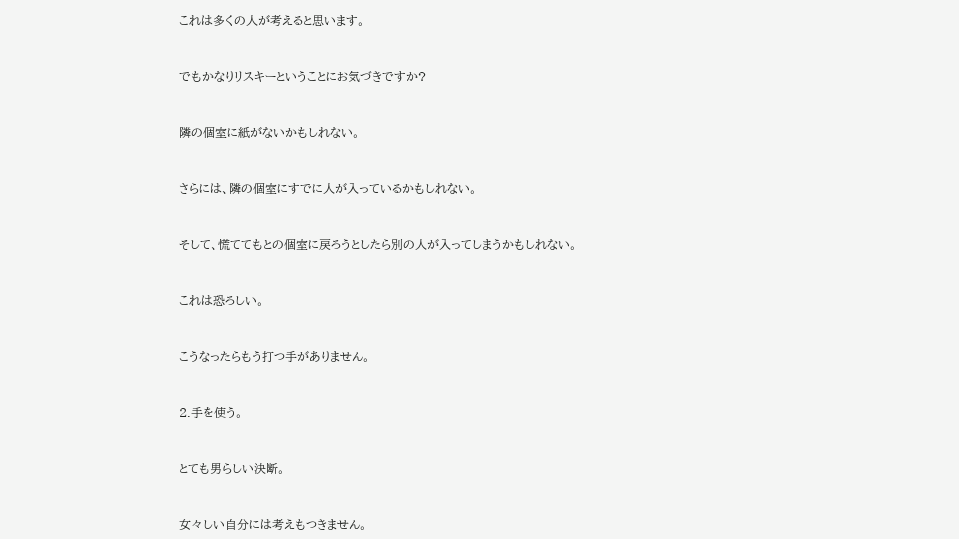これは多くの人が考えると思います。



でもかなりリスキーということにお気づきですか?



隣の個室に紙がないかもしれない。



さらには、隣の個室にすでに人が入っているかもしれない。



そして、慌ててもとの個室に戻ろうとしたら別の人が入ってしまうかもしれない。



これは恐ろしい。



こうなったらもう打つ手がありません。



2.手を使う。



とても男らしい決断。



女々しい自分には考えもつきません。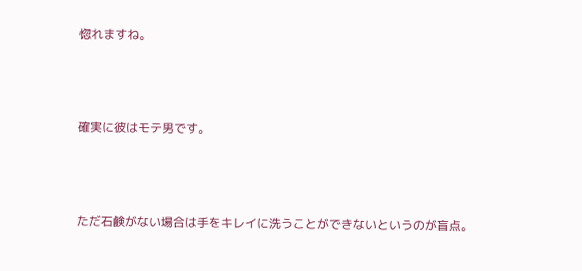惚れますね。



確実に彼はモテ男です。



ただ石鹸がない場合は手をキレイに洗うことができないというのが盲点。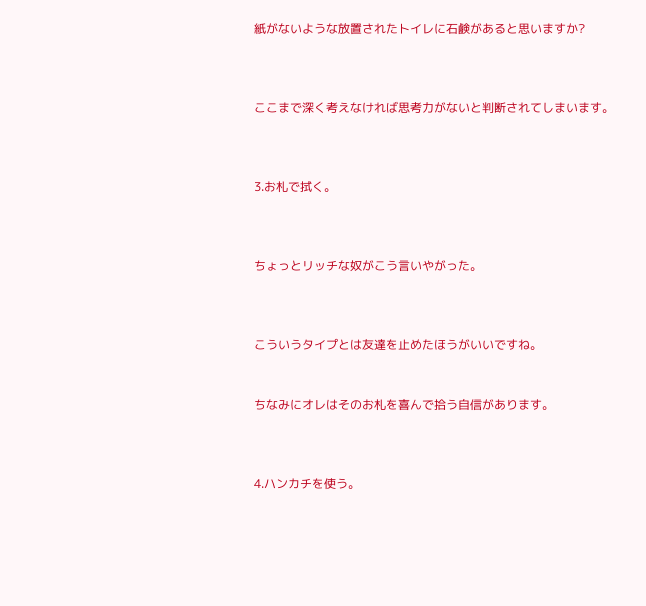紙がないような放置されたトイレに石鹸があると思いますか?



ここまで深く考えなければ思考力がないと判断されてしまいます。



3.お札で拭く。



ちょっとリッチな奴がこう言いやがった。



こういうタイプとは友達を止めたほうがいいですね。


ちなみにオレはそのお札を喜んで拾う自信があります。



4.ハンカチを使う。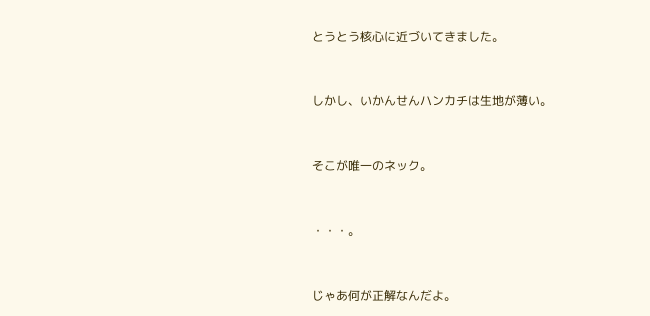とうとう核心に近づいてきました。



しかし、いかんせんハンカチは生地が薄い。



そこが唯一のネック。



・・・。



じゃあ何が正解なんだよ。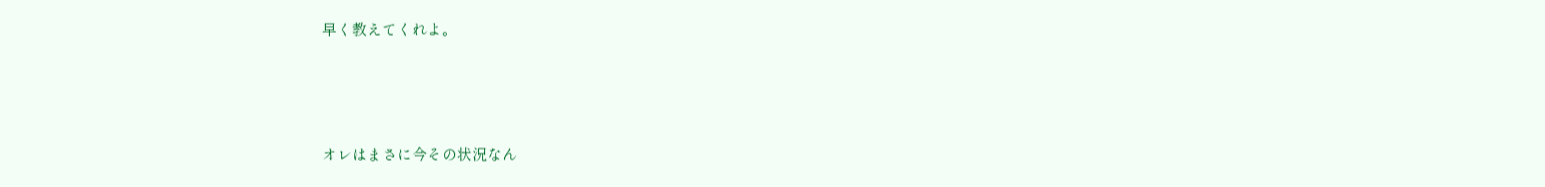早く教えてくれよ。



オレはまさに今その状況なん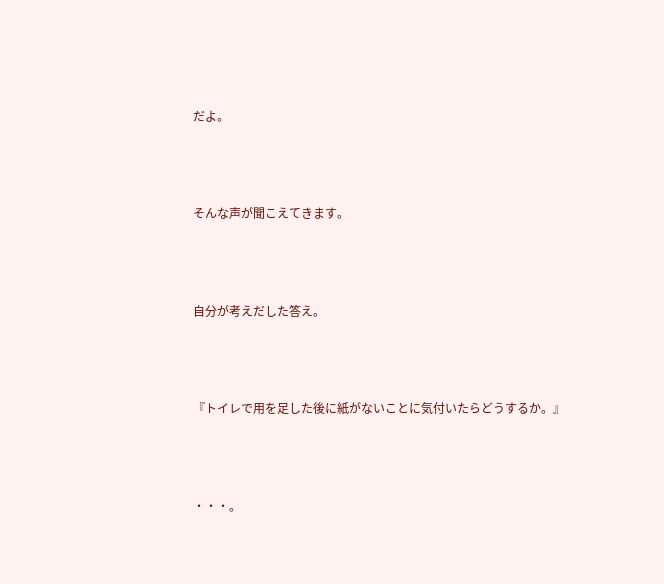だよ。



そんな声が聞こえてきます。



自分が考えだした答え。



『トイレで用を足した後に紙がないことに気付いたらどうするか。』



・・・。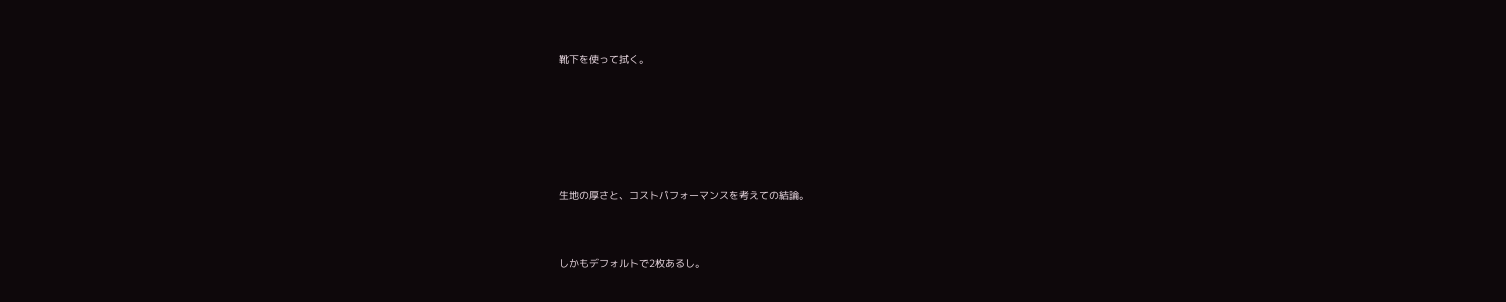靴下を使って拭く。







生地の厚さと、コストパフォーマンスを考えての結論。



しかもデフォルトで2枚あるし。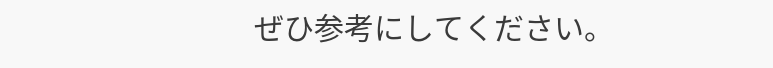ぜひ参考にしてください。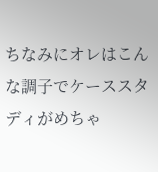ちなみにオレはこんな調子でケーススタディがめちゃ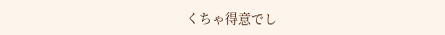くちゃ得意でし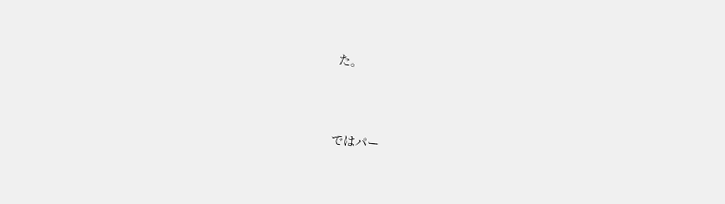た。



ではパー